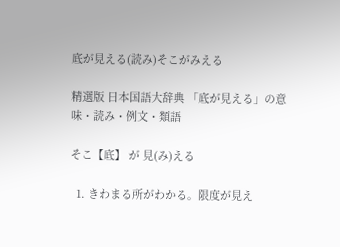底が見える(読み)そこがみえる

精選版 日本国語大辞典 「底が見える」の意味・読み・例文・類語

そこ【底】 が 見(み)える

  1. きわまる所がわかる。限度が見え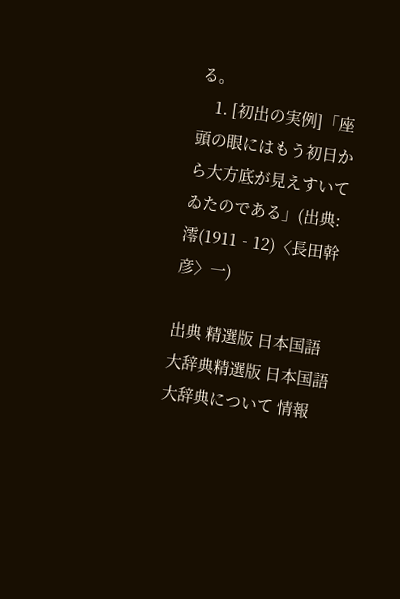る。
    1. [初出の実例]「座頭の眼にはもう初日から大方底が見えすいてゐたのである」(出典:澪(1911‐12)〈長田幹彦〉一)

出典 精選版 日本国語大辞典精選版 日本国語大辞典について 情報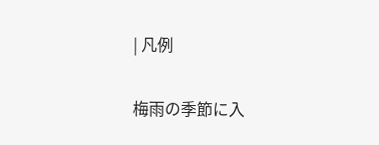| 凡例

梅雨の季節に入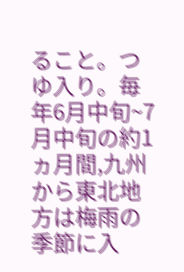ること。つゆ入り。毎年6月中旬~7月中旬の約1ヵ月間,九州から東北地方は梅雨の季節に入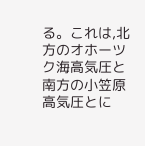る。これは,北方のオホーツク海高気圧と南方の小笠原高気圧とに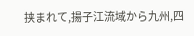挟まれて,揚子江流域から九州,四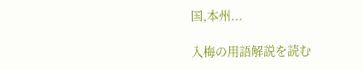国,本州...

入梅の用語解説を読む